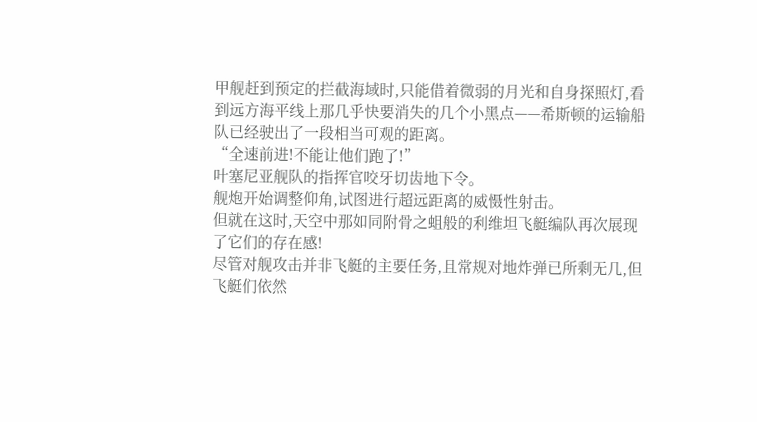甲舰赶到预定的拦截海域时,只能借着微弱的月光和自身探照灯,看到远方海平线上那几乎快要消失的几个小黑点——希斯顿的运输船队已经驶出了一段相当可观的距离。
“全速前进!不能让他们跑了!”
叶塞尼亚舰队的指挥官咬牙切齿地下令。
舰炮开始调整仰角,试图进行超远距离的威慑性射击。
但就在这时,天空中那如同附骨之蛆般的利维坦飞艇编队再次展现了它们的存在感!
尽管对舰攻击并非飞艇的主要任务,且常规对地炸弹已所剩无几,但飞艇们依然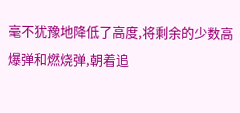毫不犹豫地降低了高度,将剩余的少数高爆弹和燃烧弹,朝着追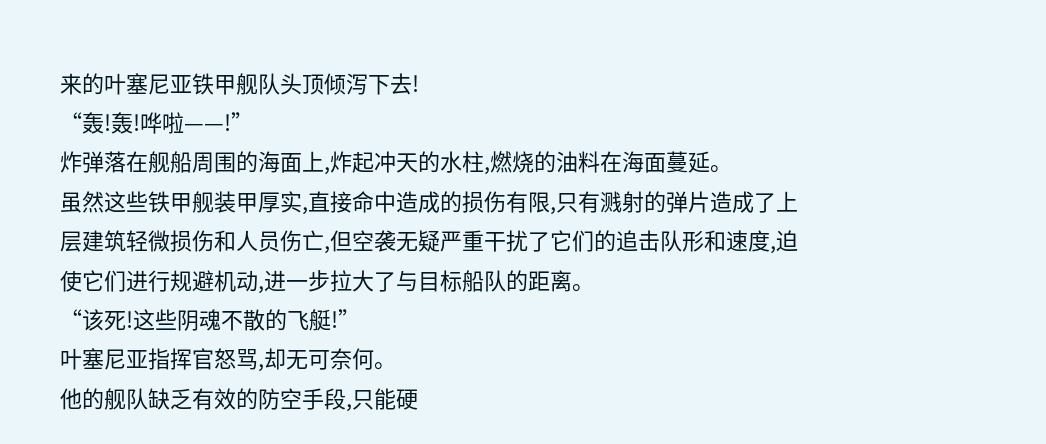来的叶塞尼亚铁甲舰队头顶倾泻下去!
“轰!轰!哗啦——!”
炸弹落在舰船周围的海面上,炸起冲天的水柱,燃烧的油料在海面蔓延。
虽然这些铁甲舰装甲厚实,直接命中造成的损伤有限,只有溅射的弹片造成了上层建筑轻微损伤和人员伤亡,但空袭无疑严重干扰了它们的追击队形和速度,迫使它们进行规避机动,进一步拉大了与目标船队的距离。
“该死!这些阴魂不散的飞艇!”
叶塞尼亚指挥官怒骂,却无可奈何。
他的舰队缺乏有效的防空手段,只能硬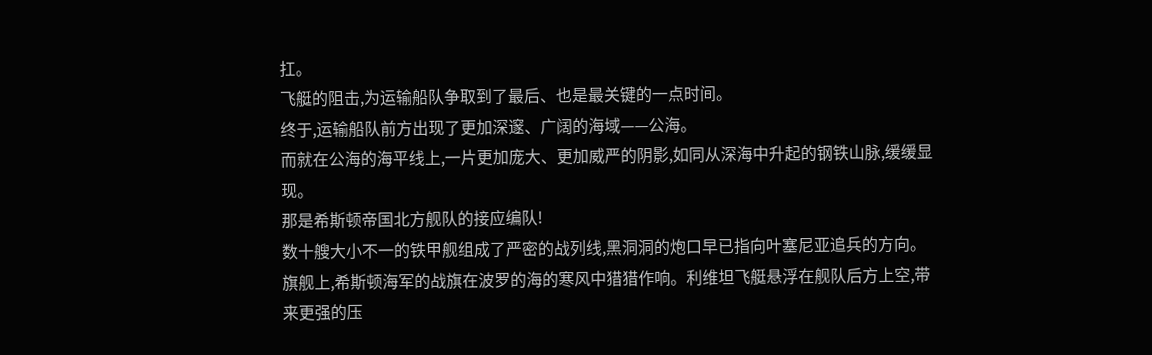扛。
飞艇的阻击,为运输船队争取到了最后、也是最关键的一点时间。
终于,运输船队前方出现了更加深邃、广阔的海域——公海。
而就在公海的海平线上,一片更加庞大、更加威严的阴影,如同从深海中升起的钢铁山脉,缓缓显现。
那是希斯顿帝国北方舰队的接应编队!
数十艘大小不一的铁甲舰组成了严密的战列线,黑洞洞的炮口早已指向叶塞尼亚追兵的方向。
旗舰上,希斯顿海军的战旗在波罗的海的寒风中猎猎作响。利维坦飞艇悬浮在舰队后方上空,带来更强的压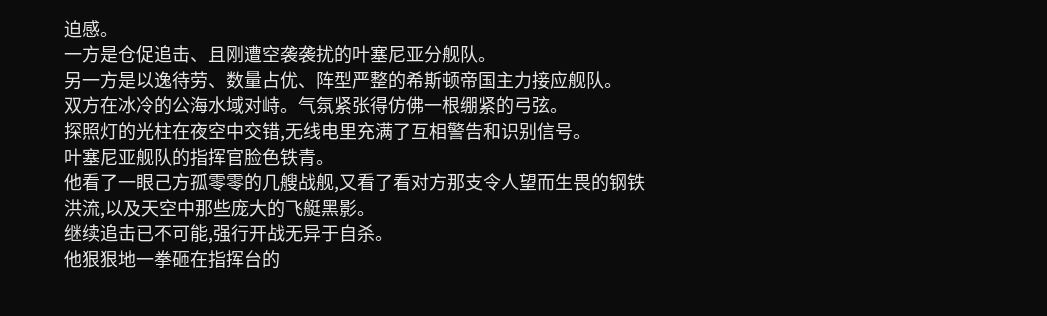迫感。
一方是仓促追击、且刚遭空袭袭扰的叶塞尼亚分舰队。
另一方是以逸待劳、数量占优、阵型严整的希斯顿帝国主力接应舰队。
双方在冰冷的公海水域对峙。气氛紧张得仿佛一根绷紧的弓弦。
探照灯的光柱在夜空中交错,无线电里充满了互相警告和识别信号。
叶塞尼亚舰队的指挥官脸色铁青。
他看了一眼己方孤零零的几艘战舰,又看了看对方那支令人望而生畏的钢铁洪流,以及天空中那些庞大的飞艇黑影。
继续追击已不可能,强行开战无异于自杀。
他狠狠地一拳砸在指挥台的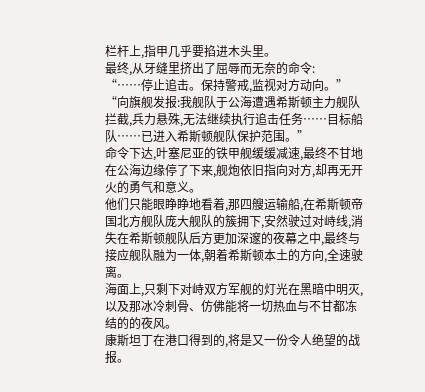栏杆上,指甲几乎要掐进木头里。
最终,从牙缝里挤出了屈辱而无奈的命令:
“……停止追击。保持警戒,监视对方动向。”
“向旗舰发报:我舰队于公海遭遇希斯顿主力舰队拦截,兵力悬殊,无法继续执行追击任务……目标船队……已进入希斯顿舰队保护范围。”
命令下达,叶塞尼亚的铁甲舰缓缓减速,最终不甘地在公海边缘停了下来,舰炮依旧指向对方,却再无开火的勇气和意义。
他们只能眼睁睁地看着,那四艘运输船,在希斯顿帝国北方舰队庞大舰队的簇拥下,安然驶过对峙线,消失在希斯顿舰队后方更加深邃的夜幕之中,最终与接应舰队融为一体,朝着希斯顿本土的方向,全速驶离。
海面上,只剩下对峙双方军舰的灯光在黑暗中明灭,以及那冰冷刺骨、仿佛能将一切热血与不甘都冻结的的夜风。
康斯坦丁在港口得到的,将是又一份令人绝望的战报。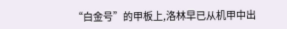“白金号”的甲板上,洛林早已从机甲中出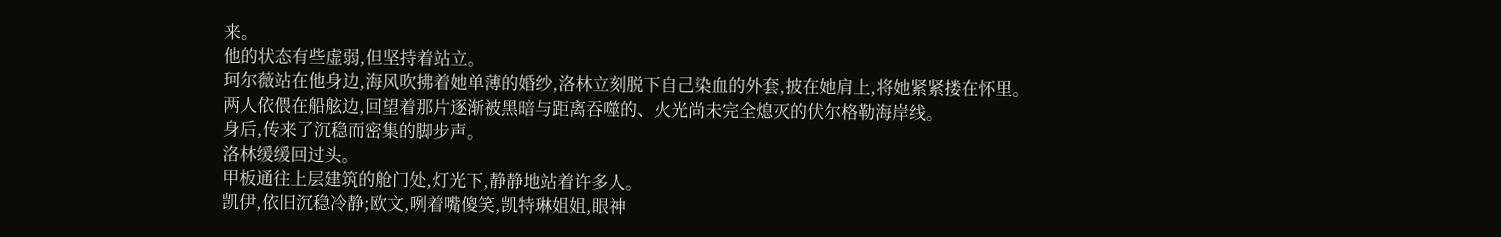来。
他的状态有些虚弱,但坚持着站立。
珂尔薇站在他身边,海风吹拂着她单薄的婚纱,洛林立刻脱下自己染血的外套,披在她肩上,将她紧紧搂在怀里。
两人依偎在船舷边,回望着那片逐渐被黑暗与距离吞噬的、火光尚未完全熄灭的伏尔格勒海岸线。
身后,传来了沉稳而密集的脚步声。
洛林缓缓回过头。
甲板通往上层建筑的舱门处,灯光下,静静地站着许多人。
凯伊,依旧沉稳冷静;欧文,咧着嘴傻笑,凯特琳姐姐,眼神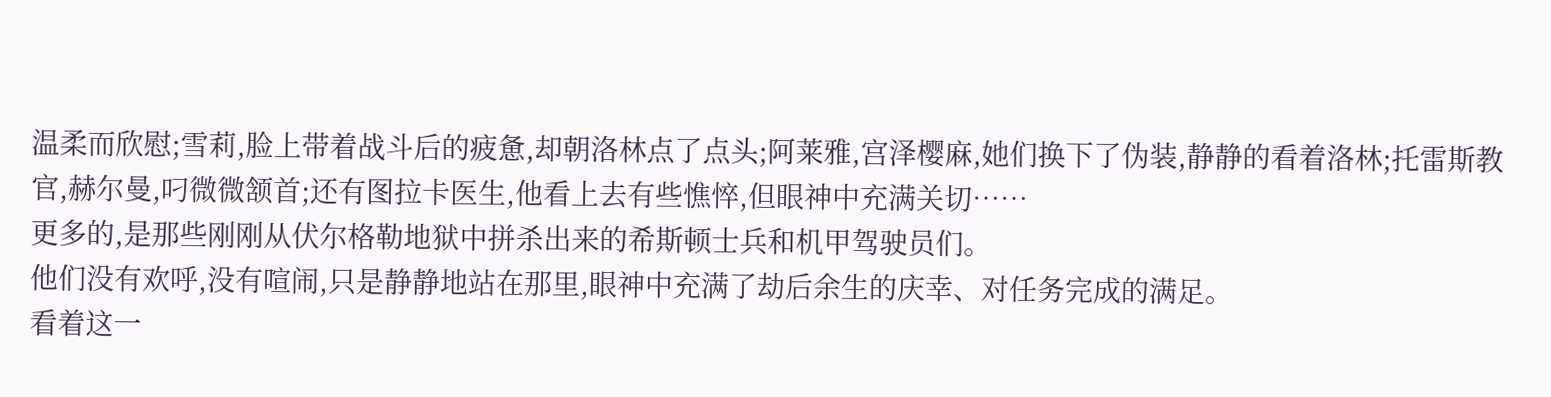温柔而欣慰;雪莉,脸上带着战斗后的疲惫,却朝洛林点了点头;阿莱雅,宫泽樱麻,她们换下了伪装,静静的看着洛林;托雷斯教官,赫尔曼,叼微微颔首;还有图拉卡医生,他看上去有些憔悴,但眼神中充满关切……
更多的,是那些刚刚从伏尔格勒地狱中拼杀出来的希斯顿士兵和机甲驾驶员们。
他们没有欢呼,没有喧闹,只是静静地站在那里,眼神中充满了劫后余生的庆幸、对任务完成的满足。
看着这一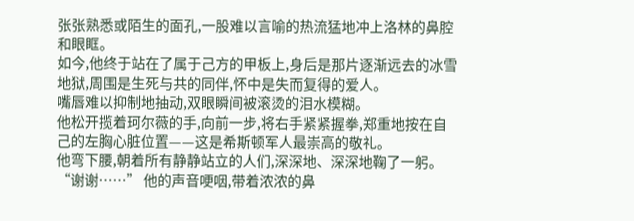张张熟悉或陌生的面孔,一股难以言喻的热流猛地冲上洛林的鼻腔和眼眶。
如今,他终于站在了属于己方的甲板上,身后是那片逐渐远去的冰雪地狱,周围是生死与共的同伴,怀中是失而复得的爱人。
嘴唇难以抑制地抽动,双眼瞬间被滚烫的泪水模糊。
他松开揽着珂尔薇的手,向前一步,将右手紧紧握拳,郑重地按在自己的左胸心脏位置——这是希斯顿军人最崇高的敬礼。
他弯下腰,朝着所有静静站立的人们,深深地、深深地鞠了一躬。
“谢谢……” 他的声音哽咽,带着浓浓的鼻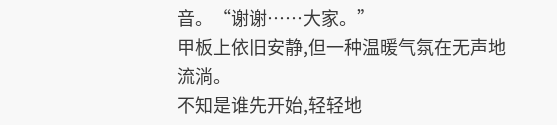音。“谢谢……大家。”
甲板上依旧安静,但一种温暖气氛在无声地流淌。
不知是谁先开始,轻轻地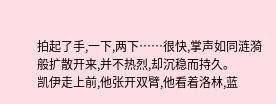拍起了手,一下,两下……很快,掌声如同涟漪般扩散开来,并不热烈,却沉稳而持久。
凯伊走上前,他张开双臂,他看着洛林,蓝